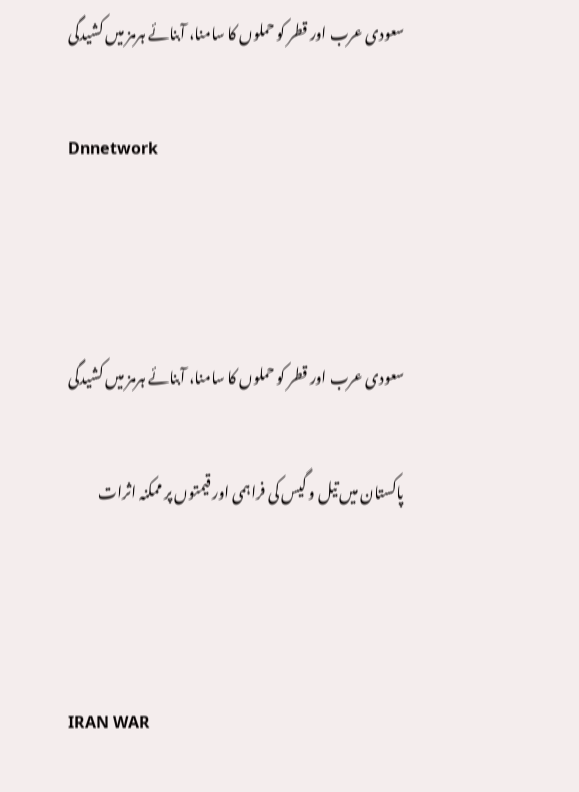سعودی عرب اور قطر کو حملوں کا سامنا، آبنائے ہرمز میں کشیدگی

Dnnetwork



سعودی عرب اور قطر کو حملوں کا سامنا، آبنائے ہرمز میں کشیدگی

پاکستان میں تیل و گیس کی فراہمی اور قیمتوں پر ممکنہ اثرات



IRAN WAR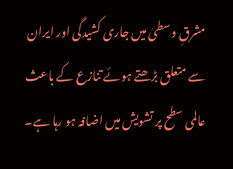مشرقِ وسطیٰ میں جاری کشیدگی اور ایران سے متعلق بڑھتے ہوئے تنازع کے باعث عالمی سطح پر تشویش میں اضافہ ہو رہا ہے۔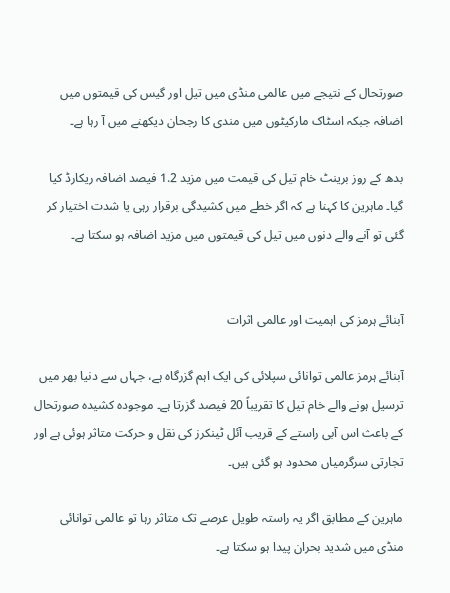صورتحال کے نتیجے میں عالمی منڈی میں تیل اور گیس کی قیمتوں میں اضافہ جبکہ اسٹاک مارکیٹوں میں مندی کا رجحان دیکھنے میں آ رہا ہے۔

بدھ کے روز برینٹ خام تیل کی قیمت میں مزید 1.2 فیصد اضافہ ریکارڈ کیا گیا۔ ماہرین کا کہنا ہے کہ اگر خطے میں کشیدگی برقرار رہی یا شدت اختیار کر گئی تو آنے والے دنوں میں تیل کی قیمتوں میں مزید اضافہ ہو سکتا ہے۔


آبنائے ہرمز کی اہمیت اور عالمی اثرات

آبنائے ہرمز عالمی توانائی سپلائی کی ایک اہم گزرگاہ ہے، جہاں سے دنیا بھر میں ترسیل ہونے والے خام تیل کا تقریباً 20 فیصد گزرتا ہے۔ موجودہ کشیدہ صورتحال کے باعث اس آبی راستے کے قریب آئل ٹینکرز کی نقل و حرکت متاثر ہوئی ہے اور تجارتی سرگرمیاں محدود ہو گئی ہیں۔

ماہرین کے مطابق اگر یہ راستہ طویل عرصے تک متاثر رہا تو عالمی توانائی منڈی میں شدید بحران پیدا ہو سکتا ہے۔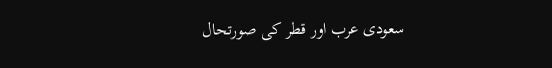سعودی عرب اور قطر کی صورتحال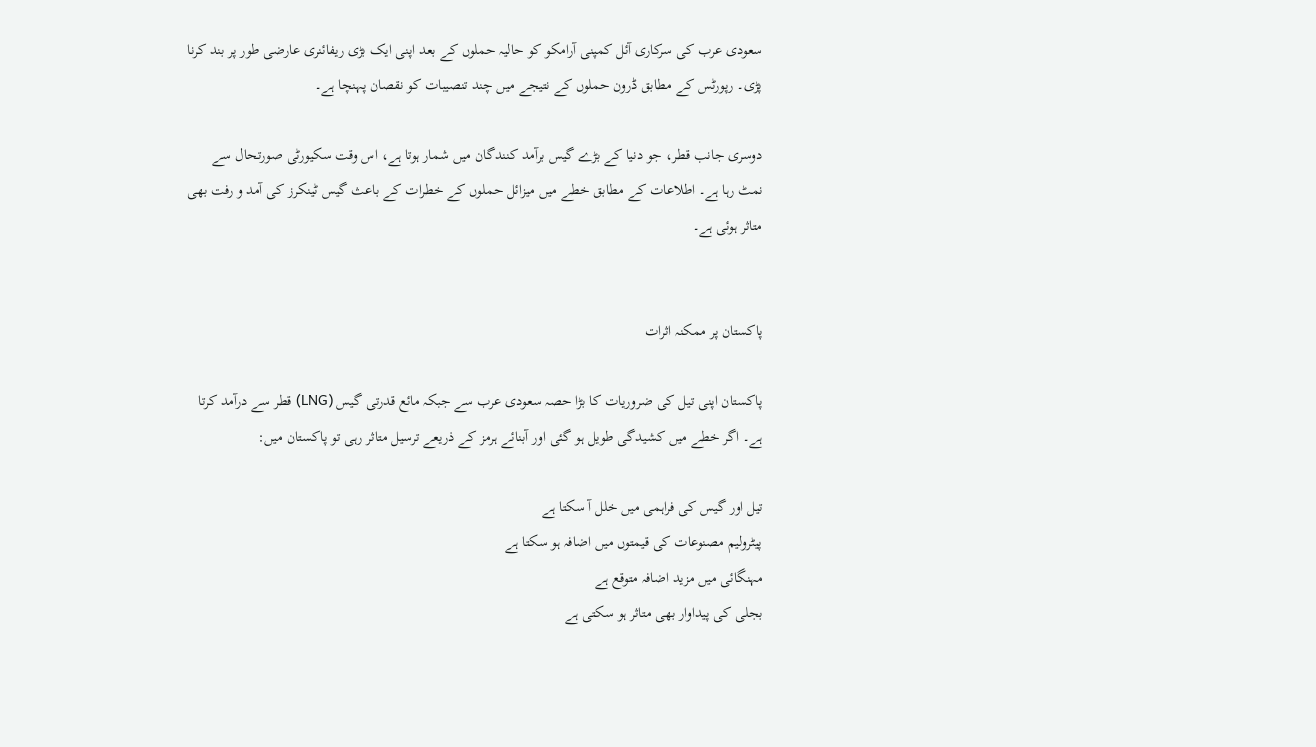سعودی عرب کی سرکاری آئل کمپنی آرامکو کو حالیہ حملوں کے بعد اپنی ایک بڑی ریفائنری عارضی طور پر بند کرنا پڑی۔ رپورٹس کے مطابق ڈرون حملوں کے نتیجے میں چند تنصیبات کو نقصان پہنچا ہے۔

دوسری جانب قطر، جو دنیا کے بڑے گیس برآمد کنندگان میں شمار ہوتا ہے، اس وقت سکیورٹی صورتحال سے نمٹ رہا ہے۔ اطلاعات کے مطابق خطے میں میزائل حملوں کے خطرات کے باعث گیس ٹینکرز کی آمد و رفت بھی متاثر ہوئی ہے۔


پاکستان پر ممکنہ اثرات

پاکستان اپنی تیل کی ضروریات کا بڑا حصہ سعودی عرب سے جبکہ مائع قدرتی گیس (LNG) قطر سے درآمد کرتا ہے۔ اگر خطے میں کشیدگی طویل ہو گئی اور آبنائے ہرمز کے ذریعے ترسیل متاثر رہی تو پاکستان میں:

تیل اور گیس کی فراہمی میں خلل آ سکتا ہے
پیٹرولیم مصنوعات کی قیمتوں میں اضافہ ہو سکتا ہے
مہنگائی میں مزید اضافہ متوقع ہے
بجلی کی پیداوار بھی متاثر ہو سکتی ہے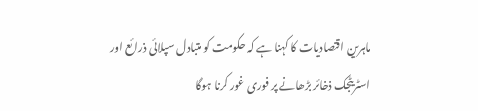ماہرین اقتصادیات کا کہنا ہے کہ حکومت کو متبادل سپلائی ذرائع اور اسٹریٹجک ذخائر بڑھانے پر فوری غور کرنا ہوگا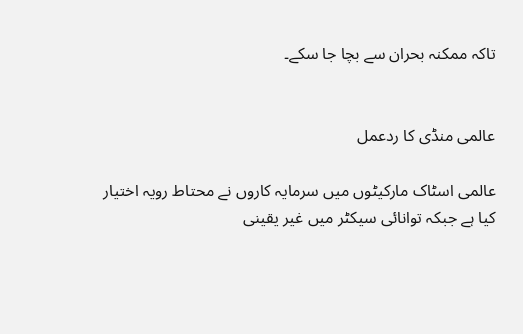تاکہ ممکنہ بحران سے بچا جا سکے۔


عالمی منڈی کا ردعمل

عالمی اسٹاک مارکیٹوں میں سرمایہ کاروں نے محتاط رویہ اختیار کیا ہے جبکہ توانائی سیکٹر میں غیر یقینی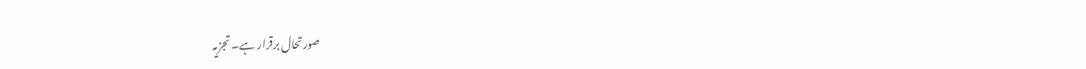صورتحال برقرار ہے۔ تجزیہ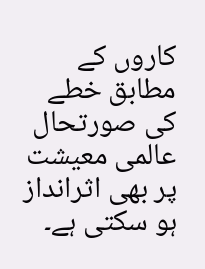کاروں کے مطابق خطے کی صورتحال عالمی معیشت پر بھی اثرانداز ہو سکتی ہے۔